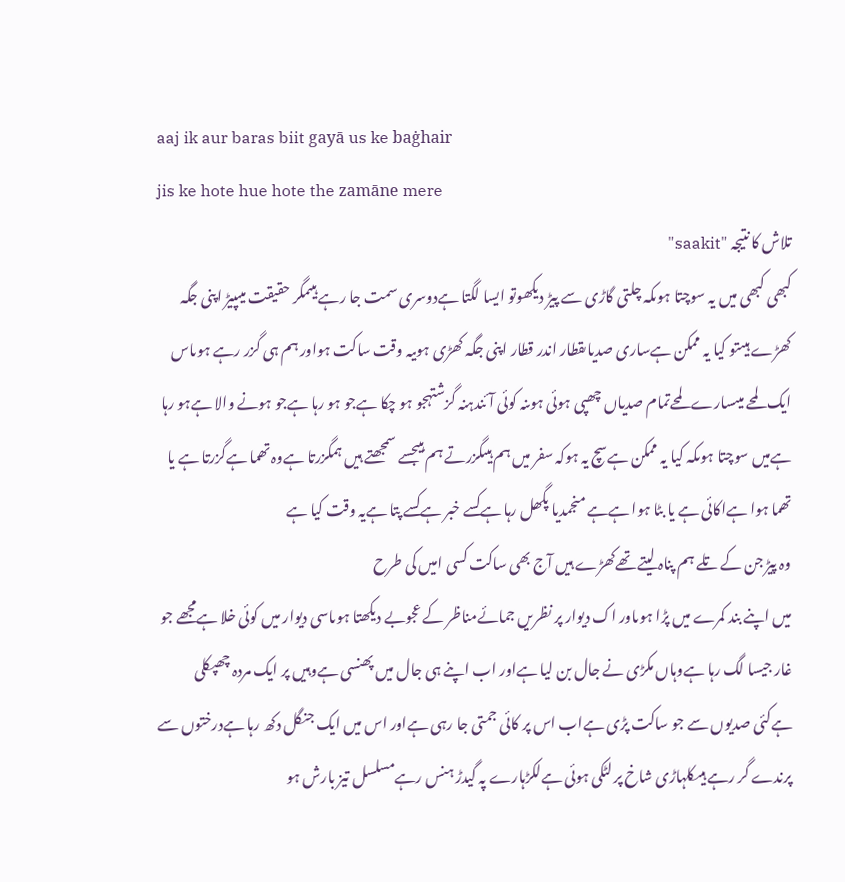aaj ik aur baras biit gayā us ke baġhair
jis ke hote hue hote the zamāne mere
تلاش کا نتیجہ "saakit"
کبھی کبھی میں یہ سوچتا ہوںکہ چلتی گاڑی سے پیڑ دیکھوتو ایسا لگتا ہےدوسری سمت جا رہے ہیںمگر حقیقت میںپیڑ اپنی جگہ کھڑے ہیںتو کیا یہ ممکن ہےساری صدیاںقطار اندر قطار اپنی جگہ کھڑی ہوںیہ وقت ساکت ہواور ہم ہی گزر رہے ہوںاس ایک لمحے میںسارے لمحےتمام صدیاں چھپی ہوئی ہوںنہ کوئی آئندہنہ گزشتہجو ہو چکا ہےجو ہو رہا ہےجو ہونے والا ہےہو رہا ہےمیں سوچتا ہوںکہ کیا یہ ممکن ہےسچ یہ ہوکہ سفر میں ہم ہیںگزرتے ہم ہیںجسے سمجھتے ہیں ہمگزرتا ہےوہ تھما ہےگزرتا ہے یا تھما ہوا ہےاکائی ہے یا بٹا ہوا ہےہے منجمدیا پگھل رہا ہےکسے خبر ہےکسے پتا ہےیہ وقت کیا ہے
وہ پیڑ جن کے تلے ہم پناہ لیتے تھےکھڑے ہیں آج بھی ساکت کسی امیں کی طرح
میں اپنے بند کمرے میں پڑا ہوںاور اک دیوار پر نظریں جمائےمناظر کے عجوبے دیکھتا ہوںاسی دیوار میں کوئی خلا ہےمجھے جو غار جیسا لگ رہا ہےوہاں مکڑی نے جال بن لیا ہےاور اب اپنے ہی جال میں پھنسی ہےوہیں پر ایک مردہ چھپکلی ہےکئی صدیوں سے جو ساکت پڑی ہےاب اس پر کائی جمتی جا رہی ہےاور اس میں ایک جنگل دکھ رہا ہےدرختوں سے پرندے گر رہے ہیںکلہاڑی شاخ پر لٹکی ہوئی ہےلکڑہارے پہ گیدڑ ہنس رہےمسلسل تیز بارش ہو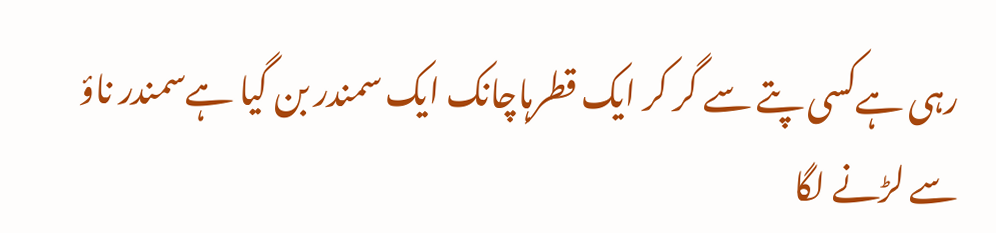رہی ہےکسی پتے سے گر کر ایک قطرہاچانک ایک سمندر بن گیا ہےسمندر ناؤ سے لڑنے لگا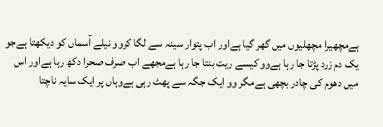ہےمچھیرا مچھلیوں میں گھر گیا ہےاور اب پتوار سینہ سے لگا کروو نیلے آسماں کو دیکھتا ہےجو یک دم زرد پڑتا جا رہا ہےوو کیسے ریت بنتا جا رہا ہےمجھے اب صرف صحرا دکھ رہا ہےاور اس میں دھوم کی چادر بچھی ہےمگر وو ایک جگہ سے پھٹ رہی ہےوہاں پر ایک سایہ ناچتا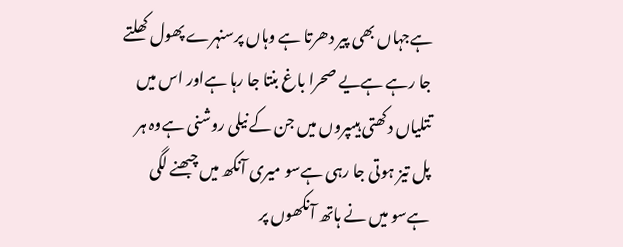ہےجہاں بھی پیر دھرتا ہے وہاں پرسنہرے پھول کھلتے جا رہے ہےیے صحرا باغ بنتا جا رہا ہےاور اس میں تتلیاں دکھتی ہیںپروں میں جن کے نیلی روشنی ہےوہ ہر پل تیز ہوتی جا رہی ہےسو میری آنکھ میں چبھنے لگی ہےسو میں نے ہاتھ آنکھوں پر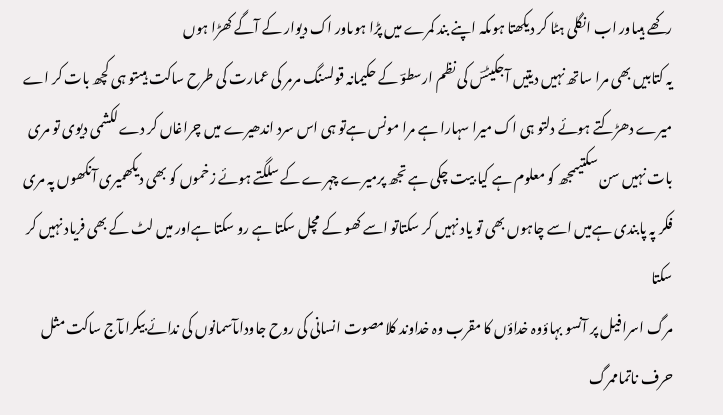رکھے ہیںاور اب انگلی ہٹا کر دیکھتا ہوںکہ اپنے بند کمرے میں پڑا ہوںاور اک دیوار کے آگے کھڑا ہوں
یہ کتابیں بھی مرا ساتھ نہیں دیتیں آجکیٹسؔ کی نظم ارسطوؔ کے حکیمانہ قولسنگ مرمر کی عمارت کی طرح ساکت ہیںتو ہی کچھ بات کر اے میرے دھڑکتے ہوئے دلتو ہی اک میرا سہارا ہے مرا مونس ہےتو ہی اس سرد اندھیرے میں چراغاں کر دےلکشمی دیوی تو مری بات نہیں سن سکتیںمجھ کو معلوم ہے کیا بیت چکی ہے تجھ پرمیرے چہرے کے سلگتے ہوئے زخموں کو بھی دیکھمیری آنکھوں پہ مری فکر پہ پابندی ہےمیں اسے چاہوں بھی تو یاد نہیں کر سکتاتو اسے کھو کے مچل سکتا ہے رو سکتا ہےاور میں لٹ کے بھی فریاد نہیں کر سکتا
مرگ اسرافیل پر آنسو بہاؤوہ خداؤں کا مقرب وہ خداوند کلامصوت انسانی کی روح جاوداںآسمانوں کی ندائے بیکراںآج ساکت مثل حرف ناتماممرگ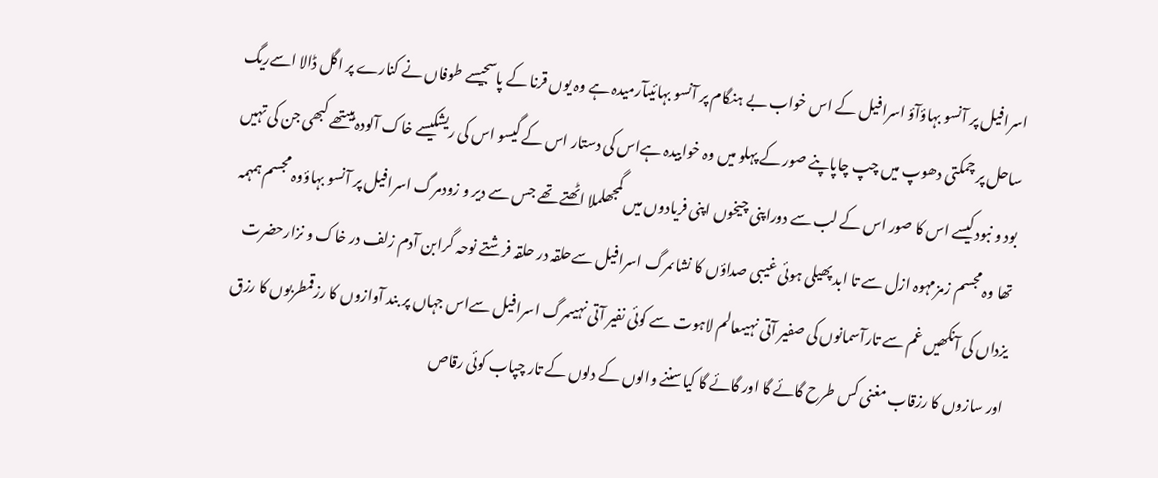اسرافیل پر آنسو بہاؤآؤ اسرافیل کے اس خواب بے ہنگام پر آنسو بہائیںآرمیدہ ہے وہ یوں قرنا کے پاسجیسے طوفاں نے کنارے پر اگل ڈالا اسےریگ ساحل پر چمکتی دھوپ میں چپ چاپاپنے صور کے پہلو میں وہ خوابیدہ ہےاس کی دستار اس کے گیسو اس کی ریشکیسے خاک آلودہ ہیںتھے کبھی جن کی تہیں بود و نبودکیسے اس کا صور اس کے لب سے دوراپنی چیخوں اپنی فریادوں میں گمجھلملا اٹھتے تھے جس سے دیر و زودمرگ اسرافیل پر آنسو بہاؤوہ مجسم ہمہمہ تھا وہ مجسم زمزمہوہ ازل سے تا ابد پھیلی ہوئی غیبی صداؤں کا نشاںمرگ اسرافیل سےحلقہ در حلقہ فرشتے نوحہ گرابن آدم زلف در خاک و نزارحضرت یزداں کی آنکھیں غم سے تارآسمانوں کی صفیر آتی نہیںعالم لاہوت سے کوئی نفیر آتی نہیںمرگ اسرافیل سےاس جہاں پر بند آوازوں کا رزقمطربوں کا رزق اور سازوں کا رزقاب مغنی کس طرح گائے گا اور گائے گا کیاسننے والوں کے دلوں کے تار چپاب کوئی رقاص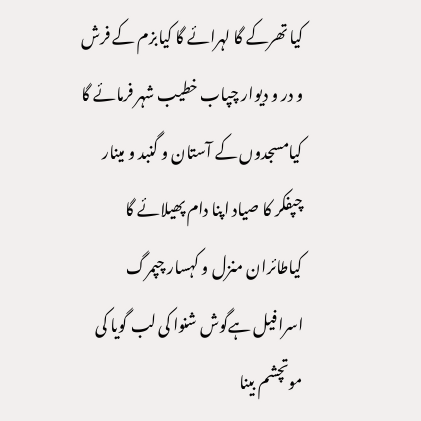کیا تھرکے گا لہرائے گا کیابزم کے فرش و در و دیوار چپاب خطیب شہر فرمائے گا کیامسجدوں کے آستان و گنبد و مینار چپفکر کا صیاد اپنا دام پھیلائے گا کیاطائران منزل و کہسار چپمرگ اسرافیل ہےگوش شنوا کی لب گویا کی موتچشم بینا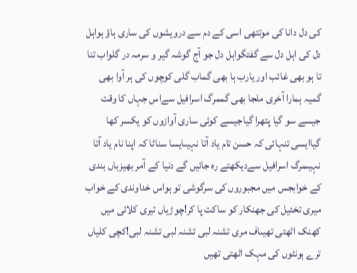کی دل دانا کی موتتھی اسی کے دم سے درویشوں کی ساری ہاؤ ہواہل دل کی اہل دل سے گفتگواہل دل جو آج گوشہ گیر و سرمہ در گلواب تنا تا ہو بھی غائب اور یارب ہا بھی گماب گلی کوچوں کی ہر آوا بھی گمیہ ہمارا آخری ملجا بھی گممرگ اسرافیل سےاس جہاں کا وقت جیسے سو گیا پتھرا گیاجیسے کوئی ساری آوازوں کو یکسر کھا گیاایسی تنہائی کہ حسن تام یاد آتا نہیںایسا سناٹا کہ اپنا نام یاد آتا نہیںمرگ اسرافیل سےدیکھتے رہ جائیں گے دنیا کے آمر بھیزباں بندی کے خوابجس میں مجبوروں کی سرگوشی تو ہواس خداوندی کے خواب
میری تخئیل کی جھنکار کو ساکت پا کر!چوڑیاں تیری کلائی میں کھنک اٹھتی تھیںاف مری تشنہ لبی تشنہ لبی تشنہ لبی!کچی کلیاں ترے ہونٹوں کی مہک اٹھتی تھیں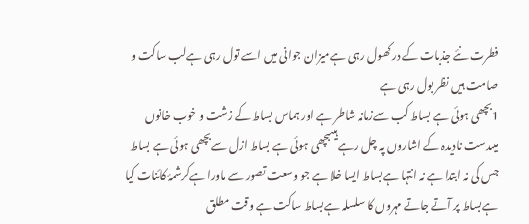فطرت نئے جذبات کے در کھول رہی ہےمیزان جوانی میں اسے تول رہی ہےلب ساکت و صامت ہیں نظر بول رہی ہے
1بچھی ہوئی ہے بساط کب سےزمانہ شاطر ہے اور ہماس بساط کے زشت و خوب خانوں میںدست نادیدہ کے اشاروں پہ چل رہے ہیںبچھی ہوئی ہے بساط ازل سےبچھی ہوئی ہے بساط جس کی نہ ابتدا ہے نہ انتہا ہےبساط ایسا خلا ہے جو وسعت تصور سے ماورا ہےکرشمۂ کائنات کیا ہےبساط پر آتے جاتے مہروں کا سلسلہ ہےبساط ساکت ہے وقت مطلق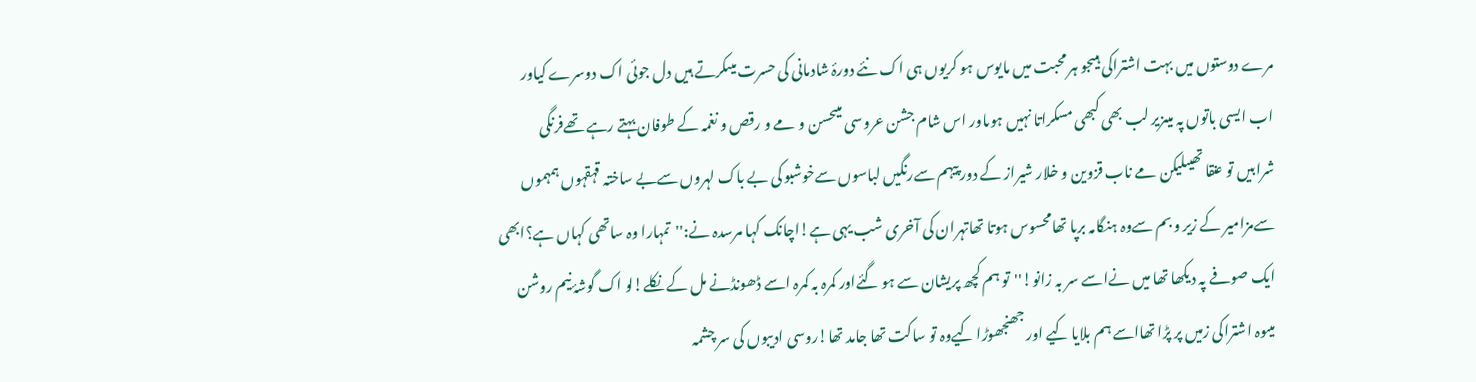مرے دوستوں میں بہت اشتراکی ہیںجو ہر محبت میں مایوس ہو کریوں ہی اک نئے دورۂ شادمانی کی حسرت میںکرتے ہیں دل جوئی اک دوسرے کیاور اب ایسی باتوں پہ میںزیر لب بھی کبھی مسکراتا نہیں ہوںاور اس شام جشن عروسی میںحسن و مے و رقص و نغمہ کے طوفان بہتے رہے تھےفرنگی شرابیں تو عنقا تھیںلیکن مے ناب قزوین و خلار شیراز کے دور پیہم سےرنگیں لباسوں سےخوشبو کی بے باک لہروں سےبے ساختہ قہقہوں ہمہموں سےمزامیر کے زیر و بم سےوہ ہنگامہ برپا تھامحسوس ہوتا تھاتہران کی آخری شب یہی ہے!اچانک کہا مرسدہ نے:''تمہارا وہ ساتھی کہاں ہے؟ابھی ایک صوفے پہ دیکھا تھا میں نےاسے سر بہ زانو!''تو ہم کچھ پریشان سے ہو گئےاور کمرہ بہ کمرہ اسے ڈھونڈنے مل کے نکلے!لو اک گوشۂ نیم روشن میںوہ اشتراکی زمیں پر پڑا تھااسے ہم بلایا کیے اور جھنجھوڑا کیےوہ تو ساکت تھا جامد تھا!روسی ادیبوں کی سر چشمہ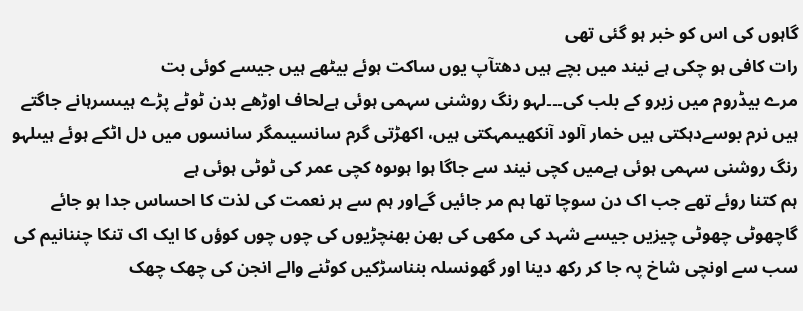گاہوں کی اس کو خبر ہو گئی تھی
رات کافی ہو چکی ہے نیند میں بچے ہیں دھتآپ یوں ساکت ہوئے بیٹھے ہیں جیسے کوئی بت
مرے بیڈروم میں زیرو کے بلب کی۔۔۔لہو رنگ روشنی سہمی ہوئی ہےلحاف اوڑھے بدن ٹوٹے پڑے ہیںسرہانے جاگتے ہیں نرم بوسےدہکتی ہیں خمار آلود آنکھیںمہکتی ہیں، اکھڑتی گرم سانسیںمگر سانسوں میں دل اٹکے ہوئے ہیںلہو رنگ روشنی سہمی ہوئی ہےمیں کچی نیند سے جاگا ہوا ہوںوہ کچی عمر کی ٹوٹی ہوئی ہے
ہم کتنا روئے تھے جب اک دن سوچا تھا ہم مر جائیں گےاور ہم سے ہر نعمت کی لذت کا احساس جدا ہو جائے گاچھوٹی چھوٹی چیزیں جیسے شہد کی مکھی کی بھن بھنچڑیوں کی چوں چوں کوؤں کا ایک اک تنکا چننانیم کی سب سے اونچی شاخ پہ جا کر رکھ دینا اور گھونسلہ بنناسڑکیں کوٹنے والے انجن کی چھک چھک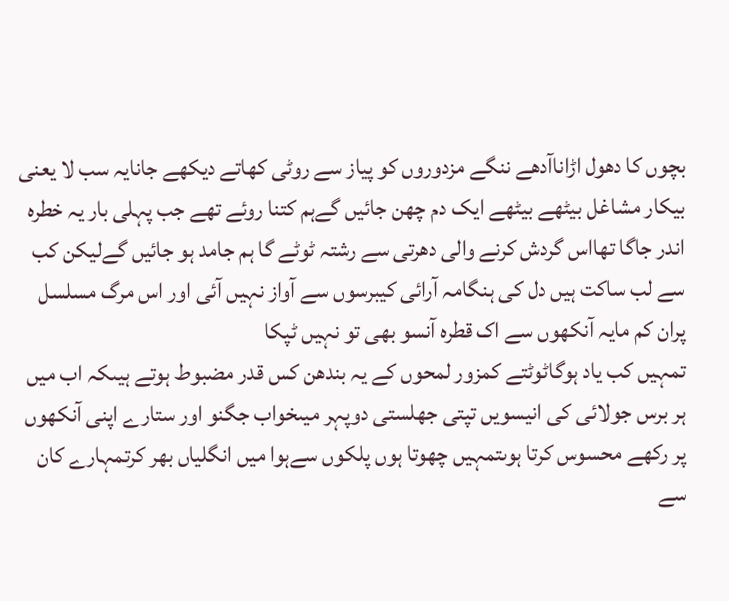بچوں کا دھول اڑاناآدھے ننگے مزدوروں کو پیاز سے روٹی کھاتے دیکھے جانایہ سب لا یعنی بیکار مشاغل بیٹھے بیٹھے ایک دم چھن جائیں گےہم کتنا روئے تھے جب پہلی بار یہ خطرہ اندر جاگا تھااس گردش کرنے والی دھرتی سے رشتہ ٹوٹے گا ہم جامد ہو جائیں گےلیکن کب سے لب ساکت ہیں دل کی ہنگامہ آرائی کیبرسوں سے آواز نہیں آئی اور اس مرگ مسلسل پران کم مایہ آنکھوں سے اک قطرہ آنسو بھی تو نہیں ٹپکا
تمہیں کب یاد ہوگاٹوٹتے کمزور لمحوں کے یہ بندھن کس قدر مضبوط ہوتے ہیںکہ اب میں ہر برس جولائی کی انیسویں تپتی جھلستی دوپہر میںخواب جگنو اور ستارے اپنی آنکھوں پر رکھے محسوس کرتا ہوںتمہیں چھوتا ہوں پلکوں سےہوا میں انگلیاں بھر کرتمہارے کان سے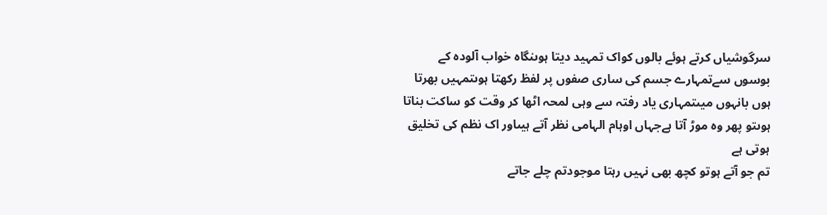سرگوشیاں کرتے ہوئے بالوں کواک تمہید دیتا ہوںنگاہ خواب آلودہ کے بوسوں سےتمہارے جسم کی ساری صفوں پر لفظ رکھتا ہوںتمہیں بھرتا ہوں بانہوں میںتمہاری یاد رفتہ سے وہی لمحہ اٹھا کر وقت کو ساکت بناتا ہوںتو پھر وہ موڑ آتا ہےجہاں اوہام الہامی نظر آتے ہیںاور اک نظم کی تخلیق ہوتی ہے
تم جو آتے ہوتو کچھ بھی نہیں رہتا موجودتم چلے جاتے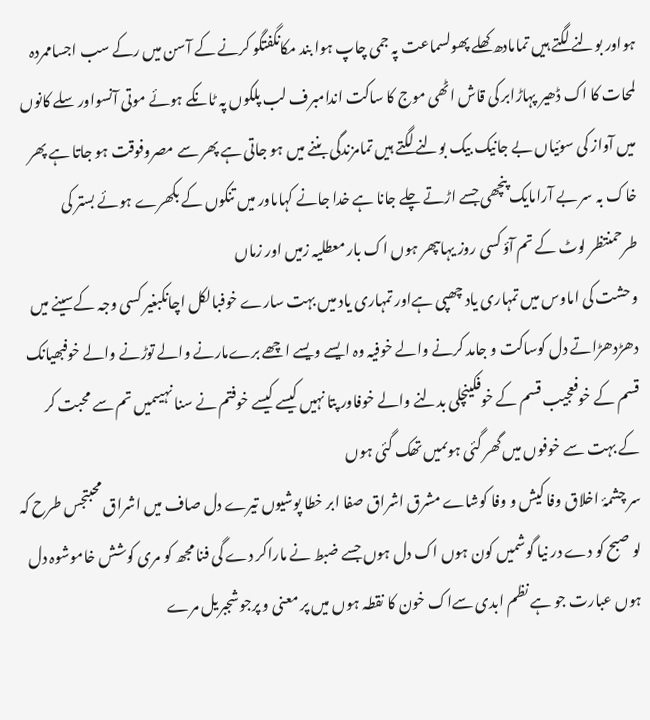ہواور بولنے لگتے ہیں تمامادھ کھلے پھولسماعت پہ جمی چاپ ہوا بند مکانگفتگو کرنے کے آسن میں رکے سب اجساممردہ لمحات کا اک ڈھیر پہاڑابر کی قاش اٹھی موج کا ساکت اندامبرف لب پلکوں پہ ٹانکے ہوئے موتی آنسواور سلے کانوں میں آواز کی سوئیاں بے جانیک بیک بولنے لگتے ہیں تمامزندگی بننے میں ہو جاتی ہے پھر سے مصروفوقت ہو جاتا ہے پھر خاک بہ سر بے آرامایک پنچھی جسے اڑتے چلے جانا ہے خدا جانے کہاںاور میں تنکوں کے بکھرے ہوئے بستر کی طرحمنتظر لوٹ کے تم آؤ کسی روز یہاںپھر ہوں اک بار معطلیہ زمیں اور زماں
وحشت کی اماوس میں تمہاری یاد چھپی ہےاور تمہاری یاد میں بہت سارے خوفبالکل اچانکبغیر کسی وجہ کےسینے میں دھڑدھڑاتے دل کوساکت و جامد کرنے والے خوفیہ وہ ایسے ویسے اچھے برےمارنے والے توڑنے والے خوفبھیانک قسم کے خوفعجیب قسم کے خوفکینچلی بدلنے والے خوفاور پتا نہیں کیسے کیسے خوفتم نے سنا نہیںمیں تم سے محبت کر کے بہت سے خوفوں میں گھر گئی ہوںمیں تھک گئی ہوں
سر چشمۂ اخلاق وفا کیش و وفا کوشاے مشرق اشراق صفا ابر خطا پوشیوں تیرے دل صاف میں اشراق محبتجس طرح کہ لو صبح کو دے در نیا گوشمیں کون ہوں اک دل ہوں جسے ضبط نے ماراکر دے گی فنا مجھ کو مری کوشش خاموشوہ دل ہوں عبارت جو ہے نظم ابدی سےاک خون کا نقطہ ہوں میں پر معنی و پرجوشجبریل مرے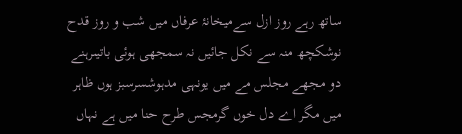ساتھ رہے روز ازل سےمیخانۂ عرفاں میں شب و روز قدح نوشکچھ منہ سے نکل جائیں نہ سمجھی ہوئی باتیںرہنے دو مجھے مجلس مے میں یونہی مدہوشسرسبز ہوں ظاہر میں مگر اے دل خوں گرمجس طرح حنا میں ہے نہاں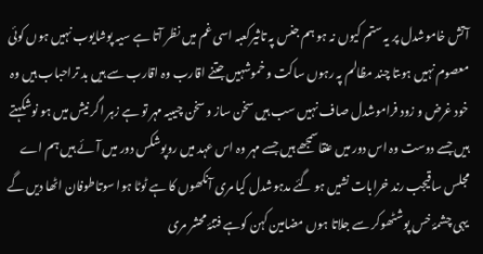آتش خاموشدل پر یہ ستم کیوں نہ ہو ہم جنس پہ تاثیرکعبہ اسی غم میں نظر آتا ہے سیہ پوشایوب نہیں ہوں کوئی معصوم نہیں ہوںتا چند مظالم پہ رہوں ساکت و خموشہیں جتنے اقارب وہ اقارب سے ہیں بد تراحباب ہیں وہ خود غرض و زود فراموشدل صاف نہیں سب ہیں سخن ساز و سخن چیںیہ مہر تو ہے زہر اگر نیش میں ہو نوشکہتے ہیں جسے دوست وہ اس دور میں عنقاسمجھے ہیں جسے مہر وہ اس عہد میں روپوشکس دور میں آئے ہیں ہم اے مجلس ساقیجب رند خرابات نشیں ہو گئے مدہوشدل کیا مری آنکھوں کا ہے ٹوٹا ہوا سوتاطوفان اٹھا دیں گے یہی چشمۂ خس پوشٹھوکر سے جلاتا ہوں مضامین کہن کوہے فتنۂ محشر مری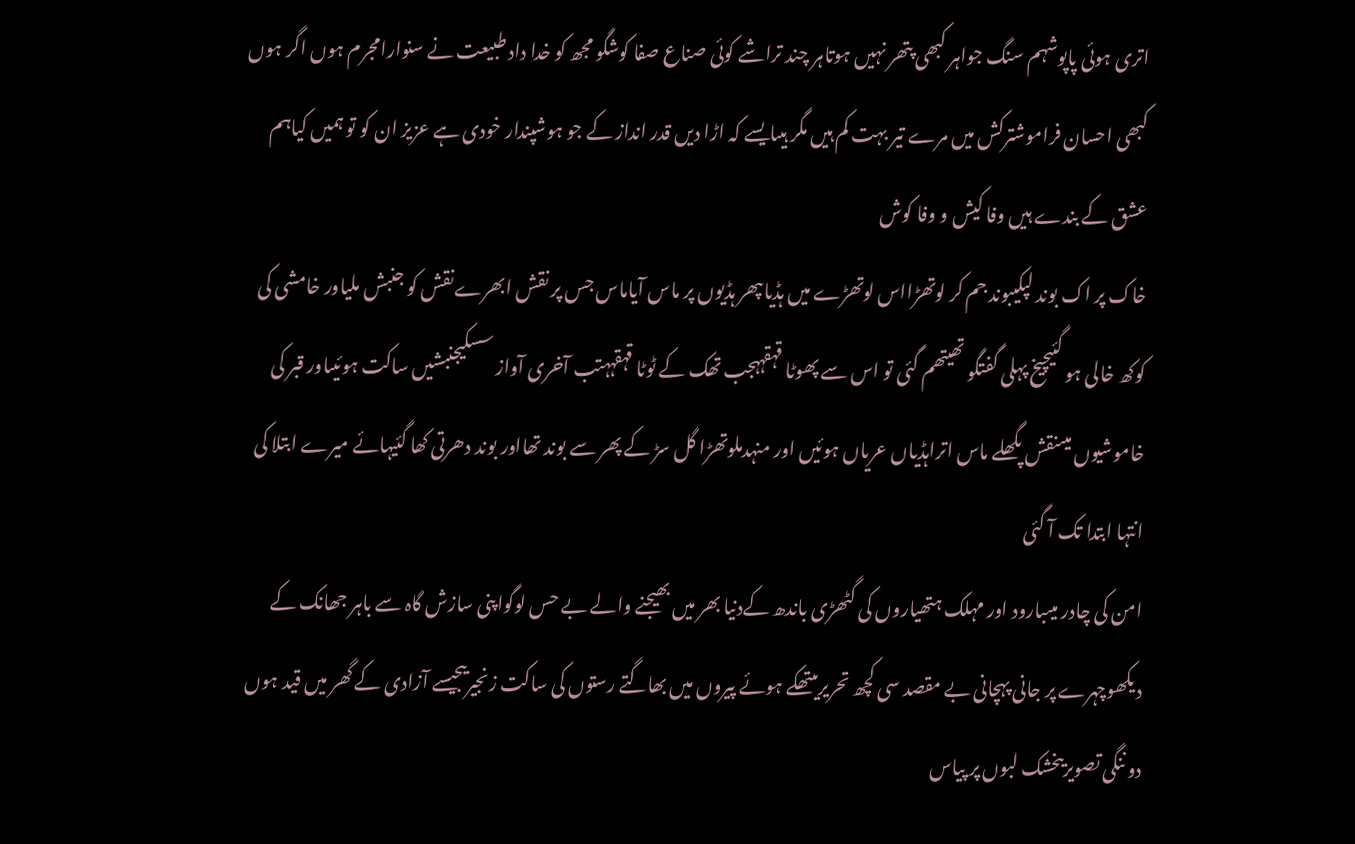اتری ہوئی پاپوشہم سنگ جواہر کبھی پتھر نہیں ہوتاہر چند تراشے کوئی صناع صفا کوشگو مجھ کو خدا داد طبیعت نے سنوارامجرم ہوں اگر ہوں کبھی احسان فراموشترکش میں مرے تیر بہت کم ہیں مگر ہیںایسے کہ اڑا دیں قدر انداز کے جو ہوشپندار خودی ہے عزیز ان کو تو ہمیں کیاہم عشق کے بندے ہیں وفا کیش و وفا کوش
خاک پر اک بوند لپکیبوند جم کر لوتھڑااس لوتھڑے میں ہڈیاںپھر ہڈیوں پر ماس آیاماس جس پر نقش ابھرےنقش کو جنبش ملیاور خامشی کی کوکھ خالی ہو گئیچیخ پہلی گفتگو تھیتھم گئی تو اس سے پھوٹا قہقہہجب تھک کے ٹوٹا قہقہہتب آخری آواز سسکیجنبشیں ساکت ہوئیںاور قبر کی خاموشیوں میںنقش پگھلے ماس اتراہڈیاں عریاں ہوئیں اور منہدملوتھڑا گل سڑ کے پھر سے بوند تھااور بوند دھرتی کھا گئیہائے میرے ابتلا کی انتہا ابتدا تک آ گئی
امن کی چادر میںبارود اور مہلک ہتھیاروں کی گٹھڑی باندھ کےدنیا بھر میں بھیجنے والے بے حس لوگواپنی سازش گاہ سے باہر جھانک کے دیکھوچہرے پر جانی پہچانی بے مقصد سی کچھ تحریریںتھکے ہوئے پیروں میں بھاگتے رستوں کی ساکت زنجیریںجیسے آزادی کے گھر میں قید ہوں دو ننگی تصویریںخشک لبوں پر پیاس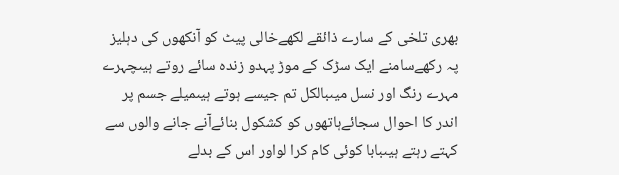بھری تلخی کے سارے ذائقے لکھےخالی پیٹ کو آنکھوں کی دہلیز پہ رکھےسامنے ایک سڑک کے موڑ پہدو زندہ سائے روتے ہیںچہرے مہرے رنگ اور نسل میںبالکل تم جیسے ہوتے ہیںمیلے جسم پر اندر کا احوال سجائےہاتھوں کو کشکول بنائےآنے جانے والوں سے کہتے رہتے ہیںبابا کوئی کام کرا لواور اس کے بدلے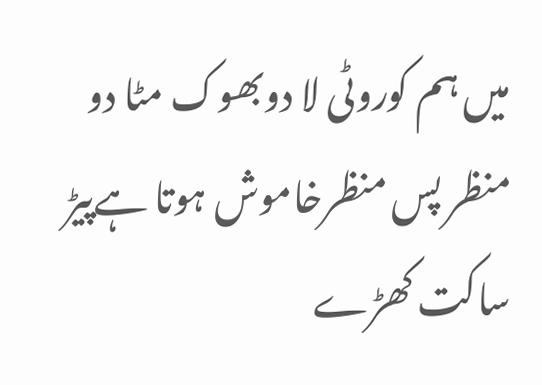میں ہم کوروٹی لا دوبھوک مٹا دو
منظر پس منظرخاموش ہوتا ہےپیڑ ساکت کھڑے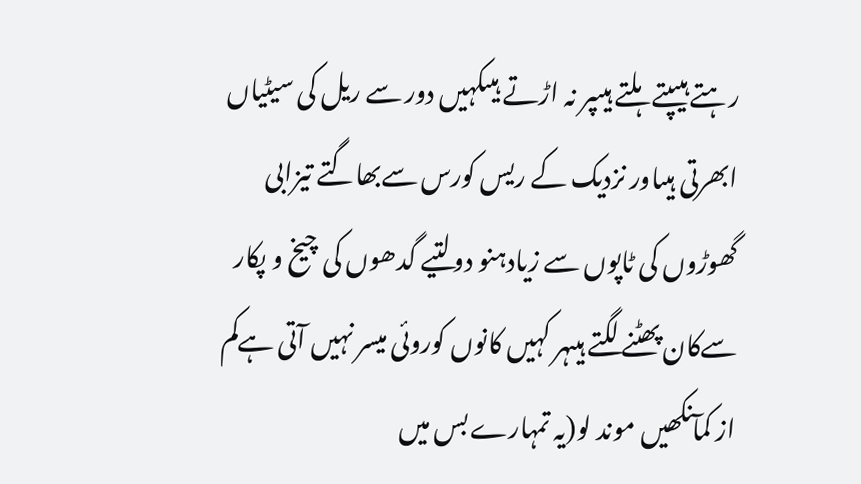رہتے ہیںپتے ہلتے ہیںپر نہ اڑتے ہیںکہیں دور سے ریل کی سیٹیاں ابھرتی ہیںاور نزدیک کے ریس کورس سےبھاگتے تیزابی گھوڑوں کی ٹاپوں سے زیادہنو دولتیے گدھوں کی چیخ و پکار سےکان پھٹنے لگتے ہیںہر کہیں کانوں کوروئی میسر نہیں آتی ہےکم از کمآنکھیں موند لو(یہ تمہارے بس میں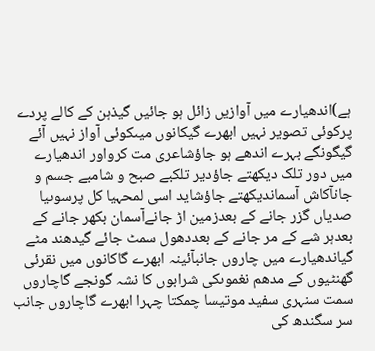ہے)اندھیارے میں آوازیں زائل ہو جائیں گیذہن کے کالے پردے پرکوئی تصویر نہیں ابھرے گیکانوں میںکوئی آواز نہیں آئے گیگونگے بہرے اندھے ہو جاؤشاعری مت کرواور اندھیارے میں دور تلک دیکھتے جاؤدیر تلکبے صبح و شامبے جسم و جانآکاش آسماندیکھتے جاؤشاید اسی لمحہیا کل پرسوںیا صدیاں گزر جانے کے بعدزمین اڑ جانےآسمان بکھر جانے کے بعدہر شے کے مر جانے کے بعددھول سمٹ جائے گیدھند مٹے گیاندھیارے میں چاروں جانبآئینہ ابھرے گاکانوں میں نقرئی گھنٹیوں کے مدھم نغموںکی شرابوں کا نشہ گونجے گاچاروں سمت سنہری سفید موتیسا چمکتا چہرا ابھرے گاچاروں جانب سر سگندھ کی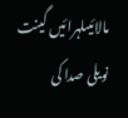مالائیںلہرائیں گینت نویلی صدا کی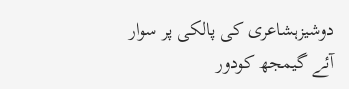دوشیزہشاعری کی پالکی پر سوار آئے گیمجھ کودور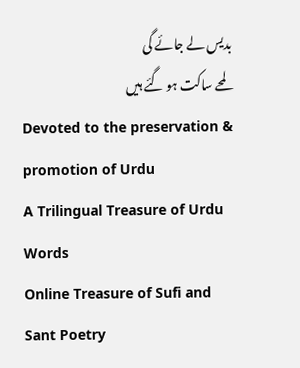بدیس لے جائے گی
لمحے ساکت ہو گئے ہیں
Devoted to the preservation & promotion of Urdu
A Trilingual Treasure of Urdu Words
Online Treasure of Sufi and Sant Poetry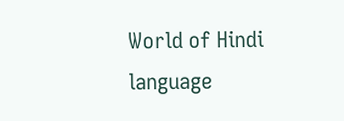World of Hindi language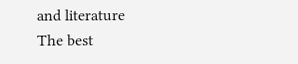and literature
The best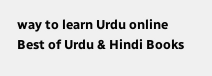way to learn Urdu online
Best of Urdu & Hindi Books